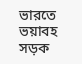ভারতে ভয়াবহ সড়ক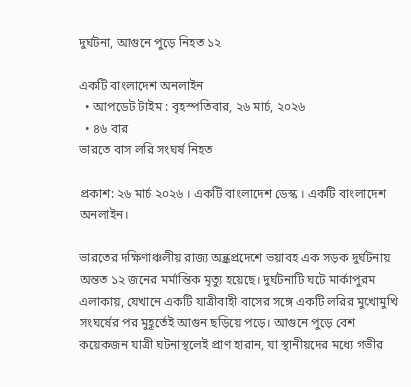দুর্ঘটনা, আগুনে পুড়ে নিহত ১২

একটি বাংলাদেশ অনলাইন
  • আপডেট টাইম : বৃহস্পতিবার, ২৬ মার্চ, ২০২৬
  • ৪৬ বার
ভারতে বাস লরি সংঘর্ষ নিহত

প্রকাশ: ২৬ মার্চ ২০২৬ । একটি বাংলাদেশ ডেস্ক । একটি বাংলাদেশ অনলাইন।

ভারতের দক্ষিণাঞ্চলীয় রাজ্য অন্ধ্রপ্রদেশে ভয়াবহ এক সড়ক দুর্ঘটনায় অন্তত ১২ জনের মর্মান্তিক মৃত্যু হয়েছে। দুর্ঘটনাটি ঘটে মার্কাপুরম এলাকায়, যেখানে একটি যাত্রীবাহী বাসের সঙ্গে একটি লরির মুখোমুখি সংঘর্ষের পর মুহূর্তেই আগুন ছড়িয়ে পড়ে। আগুনে পুড়ে বেশ কয়েকজন যাত্রী ঘটনাস্থলেই প্রাণ হারান, যা স্থানীয়দের মধ্যে গভীর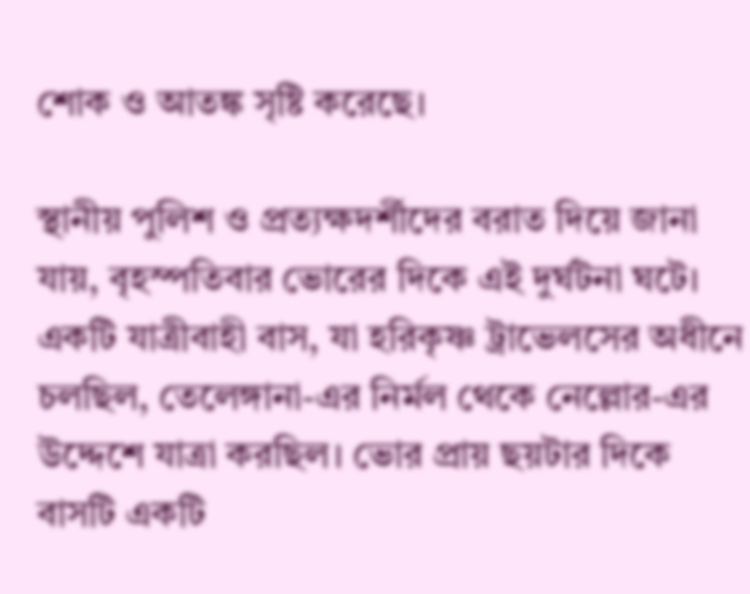শোক ও আতঙ্ক সৃষ্টি করেছে।

স্থানীয় পুলিশ ও প্রত্যক্ষদর্শীদের বরাত দিয়ে জানা যায়, বৃহস্পতিবার ভোরের দিকে এই দুর্ঘটনা ঘটে। একটি যাত্রীবাহী বাস, যা হরিকৃষ্ণ ট্রাভেলসের অধীনে চলছিল, তেলেঙ্গানা-এর নির্মল থেকে নেল্লোর-এর উদ্দেশে যাত্রা করছিল। ভোর প্রায় ছয়টার দিকে বাসটি একটি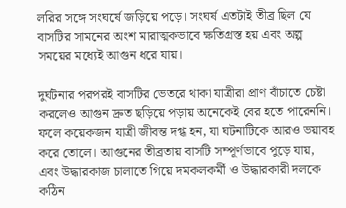লরির সঙ্গে সংঘর্ষে জড়িয়ে পড়ে। সংঘর্ষ এতটাই তীব্র ছিল যে বাসটির সামনের অংশ মারাত্মকভাবে ক্ষতিগ্রস্ত হয় এবং অল্প সময়ের মধ্যেই আগুন ধরে যায়।

দুর্ঘটনার পরপরই বাসটির ভেতরে থাকা যাত্রীরা প্রাণ বাঁচাতে চেষ্টা করলেও আগুন দ্রুত ছড়িয়ে পড়ায় অনেকেই বের হতে পারেননি। ফলে কয়েকজন যাত্রী জীবন্ত দগ্ধ হন, যা ঘটনাটিকে আরও ভয়াবহ করে তোলে। আগুনের তীব্রতায় বাসটি সম্পূর্ণভাবে পুড়ে যায়, এবং উদ্ধারকাজ চালাতে গিয়ে দমকলকর্মী ও উদ্ধারকারী দলকে কঠিন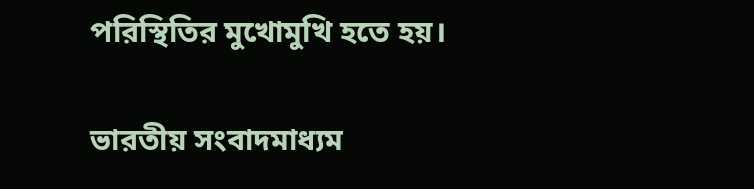পরিস্থিতির মুখোমুখি হতে হয়।

ভারতীয় সংবাদমাধ্যম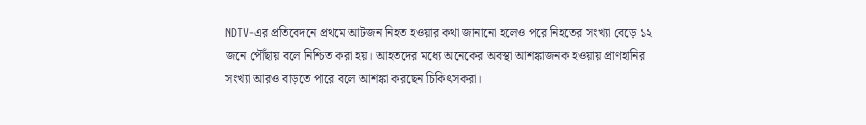NDTV-এর প্রতিবেদনে প্রথমে আটজন নিহত হওয়ার কথা জানানো হলেও পরে নিহতের সংখ্যা বেড়ে ১২ জনে পৌঁছায় বলে নিশ্চিত করা হয়। আহতদের মধ্যে অনেকের অবস্থা আশঙ্কাজনক হওয়ায় প্রাণহানির সংখ্যা আরও বাড়তে পারে বলে আশঙ্কা করছেন চিকিৎসকরা।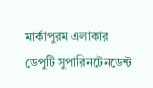মার্কাপুরম এলাকার ডেপুটি সুপারিনটেনডেন্ট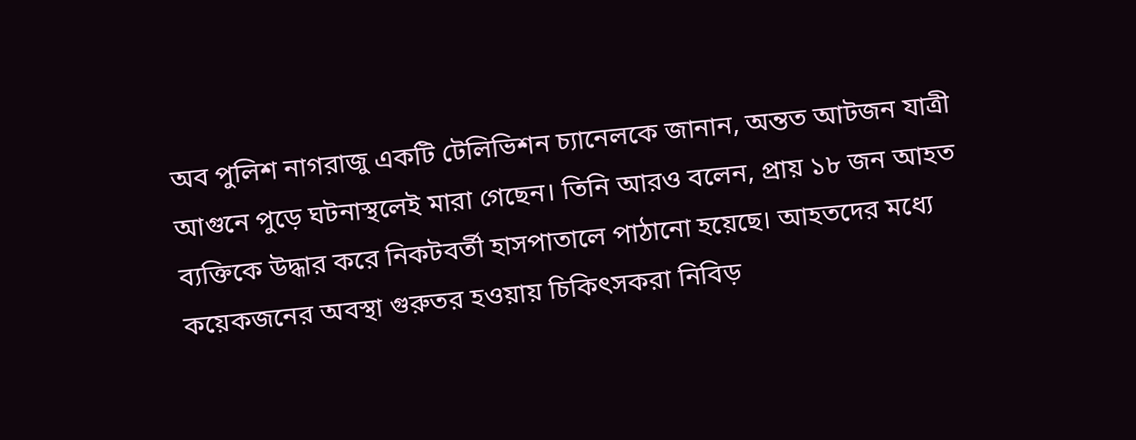অব পুলিশ নাগরাজু একটি টেলিভিশন চ্যানেলকে জানান, অন্তত আটজন যাত্রী আগুনে পুড়ে ঘটনাস্থলেই মারা গেছেন। তিনি আরও বলেন, প্রায় ১৮ জন আহত ব্যক্তিকে উদ্ধার করে নিকটবর্তী হাসপাতালে পাঠানো হয়েছে। আহতদের মধ্যে কয়েকজনের অবস্থা গুরুতর হওয়ায় চিকিৎসকরা নিবিড়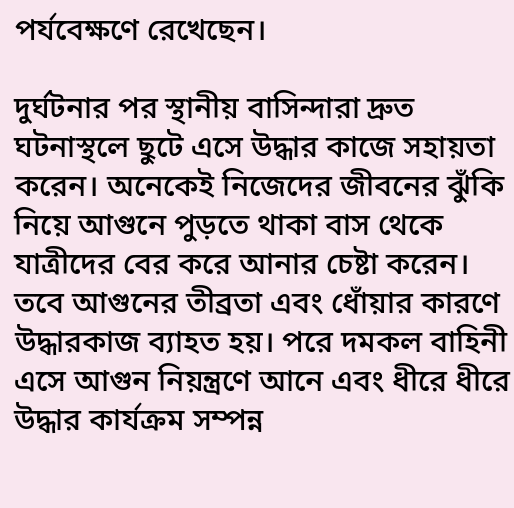পর্যবেক্ষণে রেখেছেন।

দুর্ঘটনার পর স্থানীয় বাসিন্দারা দ্রুত ঘটনাস্থলে ছুটে এসে উদ্ধার কাজে সহায়তা করেন। অনেকেই নিজেদের জীবনের ঝুঁকি নিয়ে আগুনে পুড়তে থাকা বাস থেকে যাত্রীদের বের করে আনার চেষ্টা করেন। তবে আগুনের তীব্রতা এবং ধোঁয়ার কারণে উদ্ধারকাজ ব্যাহত হয়। পরে দমকল বাহিনী এসে আগুন নিয়ন্ত্রণে আনে এবং ধীরে ধীরে উদ্ধার কার্যক্রম সম্পন্ন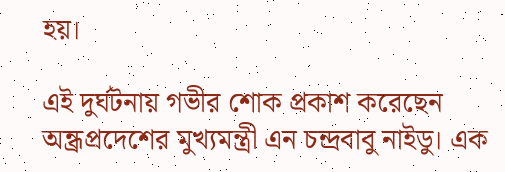হয়।

এই দুর্ঘটনায় গভীর শোক প্রকাশ করেছেন অন্ধ্রপ্রদেশের মুখ্যমন্ত্রী এন চন্দ্রবাবু নাইডু। এক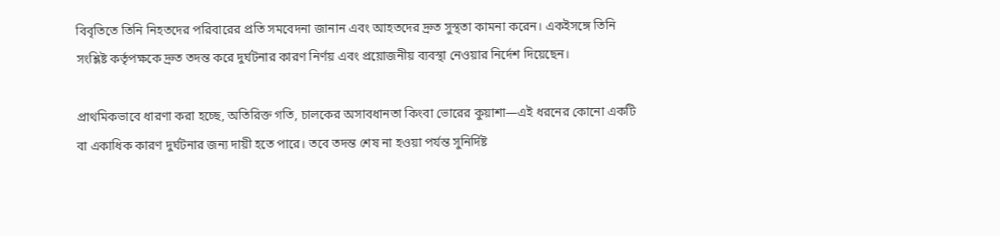বিবৃতিতে তিনি নিহতদের পরিবারের প্রতি সমবেদনা জানান এবং আহতদের দ্রুত সুস্থতা কামনা করেন। একইসঙ্গে তিনি সংশ্লিষ্ট কর্তৃপক্ষকে দ্রুত তদন্ত করে দুর্ঘটনার কারণ নির্ণয় এবং প্রয়োজনীয় ব্যবস্থা নেওয়ার নির্দেশ দিয়েছেন।

প্রাথমিকভাবে ধারণা করা হচ্ছে, অতিরিক্ত গতি, চালকের অসাবধানতা কিংবা ভোরের কুয়াশা—এই ধরনের কোনো একটি বা একাধিক কারণ দুর্ঘটনার জন্য দায়ী হতে পারে। তবে তদন্ত শেষ না হওয়া পর্যন্ত সুনির্দিষ্ট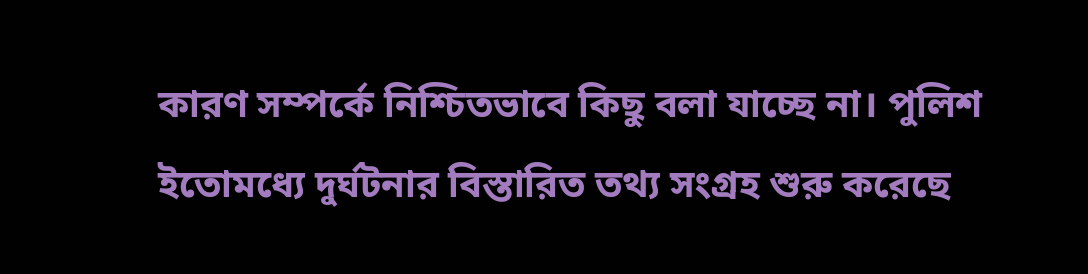কারণ সম্পর্কে নিশ্চিতভাবে কিছু বলা যাচ্ছে না। পুলিশ ইতোমধ্যে দুর্ঘটনার বিস্তারিত তথ্য সংগ্রহ শুরু করেছে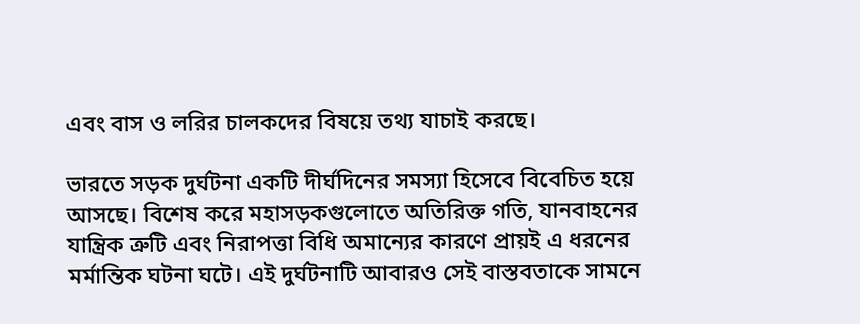এবং বাস ও লরির চালকদের বিষয়ে তথ্য যাচাই করছে।

ভারতে সড়ক দুর্ঘটনা একটি দীর্ঘদিনের সমস্যা হিসেবে বিবেচিত হয়ে আসছে। বিশেষ করে মহাসড়কগুলোতে অতিরিক্ত গতি, যানবাহনের যান্ত্রিক ত্রুটি এবং নিরাপত্তা বিধি অমান্যের কারণে প্রায়ই এ ধরনের মর্মান্তিক ঘটনা ঘটে। এই দুর্ঘটনাটি আবারও সেই বাস্তবতাকে সামনে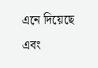এনে দিয়েছে এবং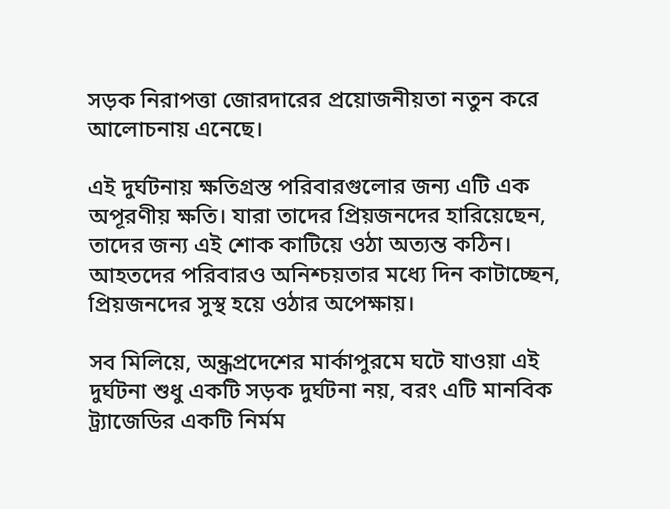সড়ক নিরাপত্তা জোরদারের প্রয়োজনীয়তা নতুন করে আলোচনায় এনেছে।

এই দুর্ঘটনায় ক্ষতিগ্রস্ত পরিবারগুলোর জন্য এটি এক অপূরণীয় ক্ষতি। যারা তাদের প্রিয়জনদের হারিয়েছেন, তাদের জন্য এই শোক কাটিয়ে ওঠা অত্যন্ত কঠিন। আহতদের পরিবারও অনিশ্চয়তার মধ্যে দিন কাটাচ্ছেন, প্রিয়জনদের সুস্থ হয়ে ওঠার অপেক্ষায়।

সব মিলিয়ে, অন্ধ্রপ্রদেশের মার্কাপুরমে ঘটে যাওয়া এই দুর্ঘটনা শুধু একটি সড়ক দুর্ঘটনা নয়, বরং এটি মানবিক ট্র্যাজেডির একটি নির্মম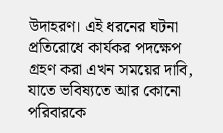উদাহরণ। এই ধরনের ঘটনা প্রতিরোধে কার্যকর পদক্ষেপ গ্রহণ করা এখন সময়ের দাবি, যাতে ভবিষ্যতে আর কোনো পরিবারকে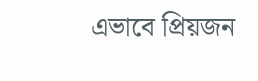এভাবে প্রিয়জন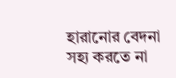হারানোর বেদনা সহ্য করতে না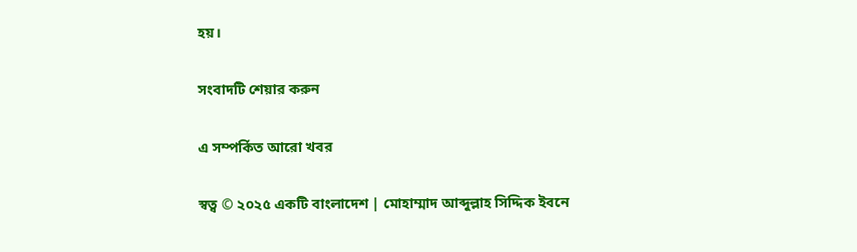হয়।

সংবাদটি শেয়ার করুন

এ সম্পর্কিত আরো খবর

স্বত্ব © ২০২৫ একটি বাংলাদেশ | মোহাম্মাদ আব্দুল্লাহ সিদ্দিক ইবনে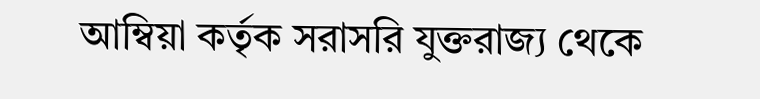আম্বিয়া কর্তৃক সরাসরি যুক্তরাজ্য থেকে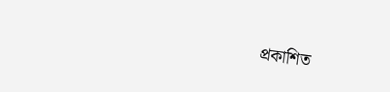প্রকাশিত